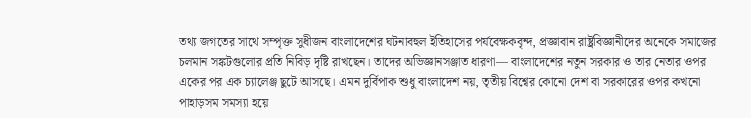তথ্য জগতের সাথে সম্পৃক্ত সুধীজন বাংলাদেশের ঘটনাবহুল ইতিহাসের পর্যবেক্ষকবৃন্দ, প্রজ্ঞাবান রাষ্ট্রবিজ্ঞানীদের অনেকে সমাজের চলমান সঙ্কটগুলোর প্রতি নিবিড় দৃষ্টি রাখছেন। তাদের অভিজ্ঞানসঞ্জাত ধারণা— বাংলাদেশের নতুন সরকার ও তার নেতার ওপর একের পর এক চ্যালেঞ্জ ছুটে আসছে। এমন দুর্বিপাক শুধু বাংলাদেশ নয়, তৃতীয় বিশ্বের কোনো দেশ বা সরকারের ওপর কখনো পাহাড়সম সমস্যা হয়ে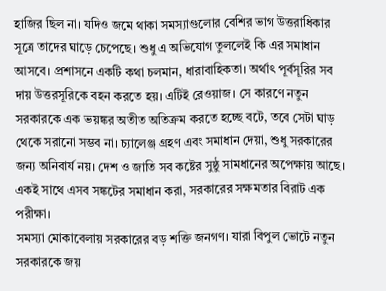হাজির ছিল না। যদিও জমে থাকা সমস্যাগুলোর বেশির ভাগ উত্তরাধিকার সূত্রে তাদের ঘাড়ে চেপেছে। শুধু এ অভিযোগ তুললেই কি এর সমাধান আসবে। প্রশাসনে একটি কথা চলমান, ধারাবাহিকতা। অর্থাৎ পূর্বসূরির সব দায় উত্তরসূরিকে বহন করতে হয়। এটিই রেওয়াজ। সে কারণে নতুন সরকারকে এক ভয়ঙ্কর অতীত অতিক্রম করতে হচ্ছে বটে, তবে সেটা ঘাড় থেকে সরানো সম্ভব না। চ্যালেঞ্জ গ্রহণ এবং সমাধান দেয়া, শুধু সরকারের জন্য অনিবার্য নয়। দেশ ও জাতি সব কষ্টের সুষ্ঠু সামধানের অপেক্ষায় আছে। একই সাথে এসব সঙ্কটের সমাধান করা, সরকারের সক্ষমতার বিরাট এক পরীক্ষা।
সমস্যা মোকাবেলায় সরকারের বড় শক্তি জনগণ। যারা বিপুল ভোটে নতুন সরকারকে জয়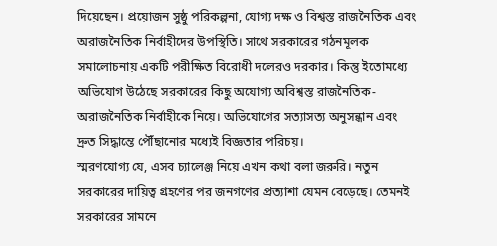দিয়েছেন। প্রয়োজন সুষ্ঠু পরিকল্পনা, যোগ্য দক্ষ ও বিশ্বস্ত রাজনৈতিক এবং অরাজনৈতিক নির্বাহীদের উপস্থিতি। সাথে সরকারের গঠনমূলক সমালোচনায় একটি পরীক্ষিত বিরোধী দলেরও দরকার। কিন্তু ইতোমধ্যে অভিযোগ উঠেছে সরকারের কিছু অযোগ্য অবিশ্বস্ত রাজনৈতিক-অরাজনৈতিক নির্বাহীকে নিয়ে। অভিযোগের সত্যাসত্য অনুসন্ধান এবং দ্রুত সিদ্ধান্তে পৌঁছানোর মধ্যেই বিজ্ঞতার পরিচয়।
স্মরণযোগ্য যে, এসব চ্যালেঞ্জ নিয়ে এখন কথা বলা জরুরি। নতুন সরকারের দায়িত্ব গ্রহণের পর জনগণের প্রত্যাশা যেমন বেড়েছে। তেমনই সরকারের সামনে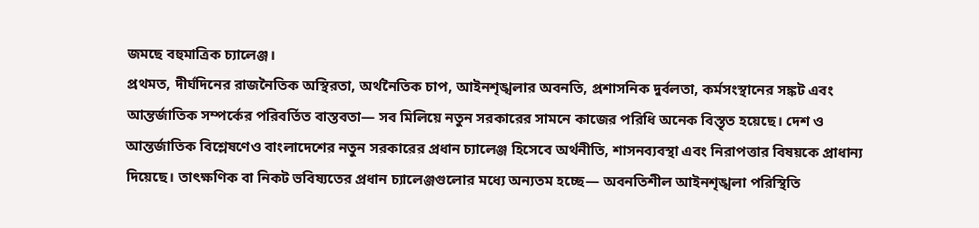জমছে বহুমাত্রিক চ্যালেঞ্জ।
প্রথমত, দীর্ঘদিনের রাজনৈতিক অস্থিরতা, অর্থনৈতিক চাপ, আইনশৃঙ্খলার অবনতি, প্রশাসনিক দুর্বলতা, কর্মসংস্থানের সঙ্কট এবং আন্তর্জাতিক সম্পর্কের পরিবর্তিত বাস্তবতা— সব মিলিয়ে নতুন সরকারের সামনে কাজের পরিধি অনেক বিস্তৃত হয়েছে। দেশ ও আন্তর্জাতিক বিশ্লেষণেও বাংলাদেশের নতুন সরকারের প্রধান চ্যালেঞ্জ হিসেবে অর্থনীতি, শাসনব্যবস্থা এবং নিরাপত্তার বিষয়কে প্রাধান্য দিয়েছে। তাৎক্ষণিক বা নিকট ভবিষ্যতের প্রধান চ্যালেঞ্জগুলোর মধ্যে অন্যতম হচ্ছে— অবনতিশীল আইনশৃঙ্খলা পরিস্থিতি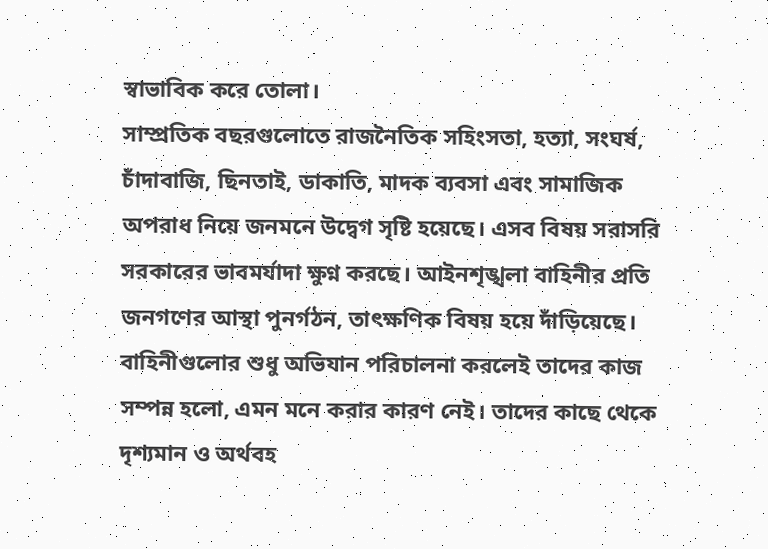স্বাভাবিক করে তোলা।
সাম্প্রতিক বছরগুলোতে রাজনৈতিক সহিংসতা, হত্যা, সংঘর্ষ, চাঁদাবাজি, ছিনতাই, ডাকাতি, মাদক ব্যবসা এবং সামাজিক অপরাধ নিয়ে জনমনে উদ্বেগ সৃষ্টি হয়েছে। এসব বিষয় সরাসরি সরকারের ভাবমর্যাদা ক্ষুণ্ন করছে। আইনশৃঙ্খলা বাহিনীর প্রতি জনগণের আস্থা পুনর্গঠন, তাৎক্ষণিক বিষয় হয়ে দাঁড়িয়েছে। বাহিনীগুলোর শুধু অভিযান পরিচালনা করলেই তাদের কাজ সম্পন্ন হলো, এমন মনে করার কারণ নেই। তাদের কাছে থেকে দৃশ্যমান ও অর্থবহ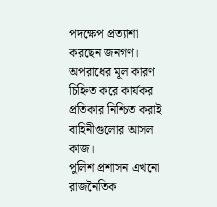পদক্ষেপ প্রত্যাশা করছেন জনগণ। অপরাধের মূল কারণ চিহ্নিত করে কার্যকর প্রতিকার নিশ্চিত করাই বাহিনীগুলোর আসল কাজ।
পুলিশ প্রশাসন এখনো রাজনৈতিক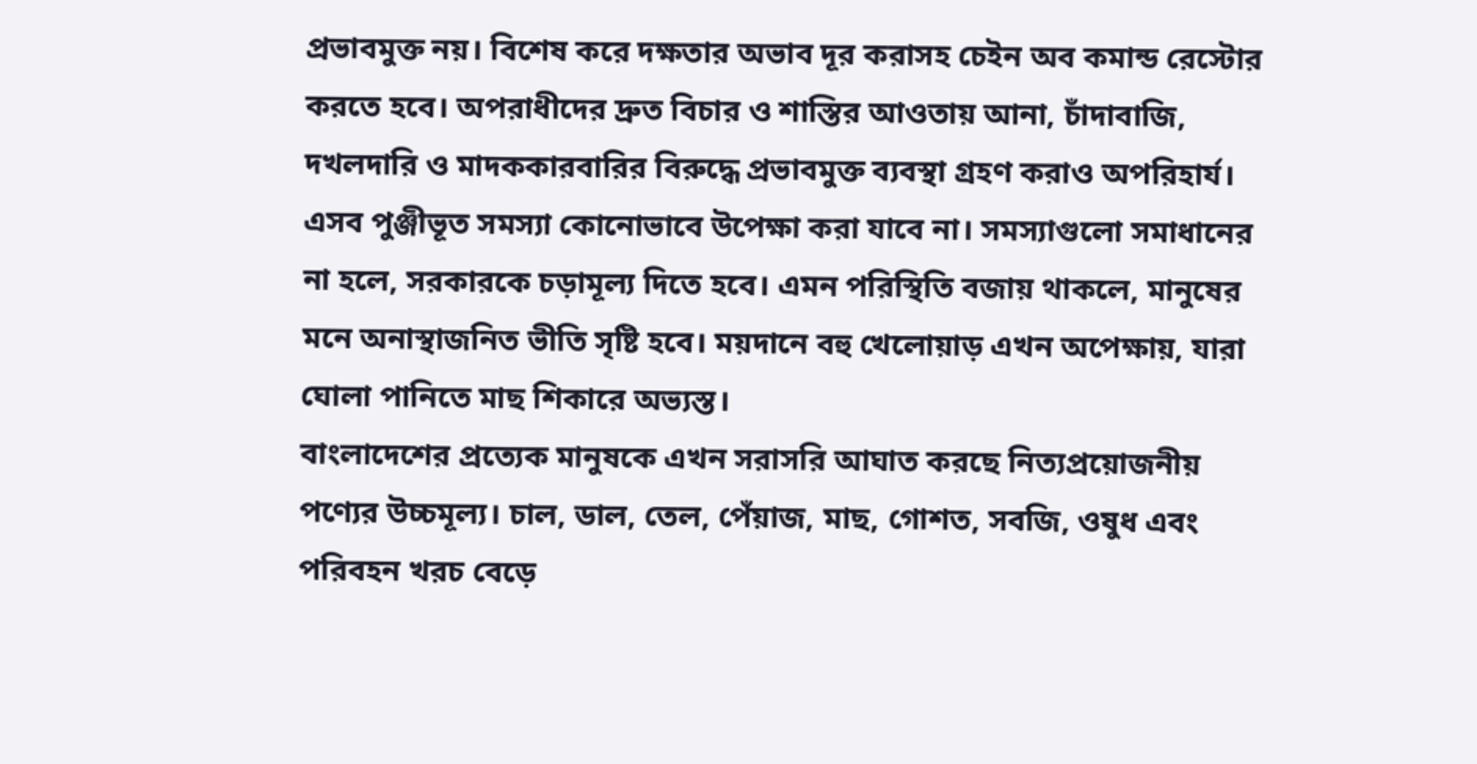প্রভাবমুক্ত নয়। বিশেষ করে দক্ষতার অভাব দূর করাসহ চেইন অব কমান্ড রেস্টোর করতে হবে। অপরাধীদের দ্রুত বিচার ও শাস্তির আওতায় আনা, চাঁদাবাজি, দখলদারি ও মাদককারবারির বিরুদ্ধে প্রভাবমুক্ত ব্যবস্থা গ্রহণ করাও অপরিহার্য।
এসব পুঞ্জীভূত সমস্যা কোনোভাবে উপেক্ষা করা যাবে না। সমস্যাগুলো সমাধানের না হলে, সরকারকে চড়ামূল্য দিতে হবে। এমন পরিস্থিতি বজায় থাকলে, মানুষের মনে অনাস্থাজনিত ভীতি সৃষ্টি হবে। ময়দানে বহু খেলোয়াড় এখন অপেক্ষায়, যারা ঘোলা পানিতে মাছ শিকারে অভ্যস্ত।
বাংলাদেশের প্রত্যেক মানুষকে এখন সরাসরি আঘাত করছে নিত্যপ্রয়োজনীয় পণ্যের উচ্চমূল্য। চাল, ডাল, তেল, পেঁয়াজ, মাছ, গোশত, সবজি, ওষুধ এবং পরিবহন খরচ বেড়ে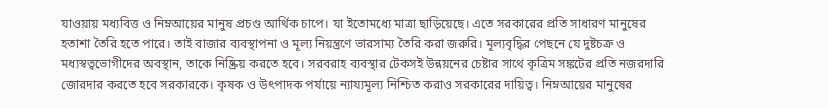যাওয়ায় মধ্যবিত্ত ও নিম্নআয়ের মানুষ প্রচণ্ড আর্থিক চাপে। যা ইতোমধ্যে মাত্রা ছাড়িয়েছে। এতে সরকারের প্রতি সাধারণ মানুষের হতাশা তৈরি হতে পারে। তাই বাজার ব্যবস্থাপনা ও মূল্য নিয়ন্ত্রণে ভারসাম্য তৈরি করা জরুরি। মূল্যবৃদ্ধির পেছনে যে দুষ্টচক্র ও মধ্যস্বত্বভোগীদের অবস্থান, তাকে নিষ্ক্রিয় করতে হবে। সরবরাহ ব্যবস্থার টেকসই উন্নয়নের চেষ্টার সাথে কৃত্রিম সঙ্কটের প্রতি নজরদারি জোরদার করতে হবে সরকারকে। কৃষক ও উৎপাদক পর্যায়ে ন্যায্যমূল্য নিশ্চিত করাও সরকারের দায়িত্ব। নিম্নআয়ের মানুষের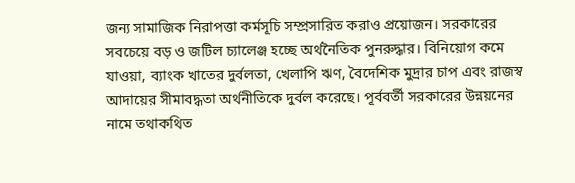জন্য সামাজিক নিরাপত্তা কর্মসূচি সম্প্রসারিত করাও প্রয়োজন। সরকারের সবচেয়ে বড় ও জটিল চ্যালেঞ্জ হচ্ছে অর্থনৈতিক পুনরুদ্ধার। বিনিয়োগ কমে যাওয়া, ব্যাংক খাতের দুর্বলতা, খেলাপি ঋণ, বৈদেশিক মুদ্রার চাপ এবং রাজস্ব আদায়ের সীমাবদ্ধতা অর্থনীতিকে দুর্বল করেছে। পূর্ববর্তী সরকারের উন্নয়নের নামে তথাকথিত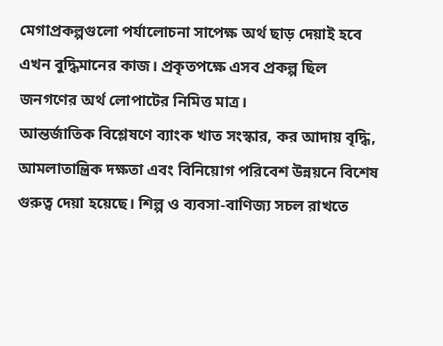মেগাপ্রকল্পগুলো পর্যালোচনা সাপেক্ষ অর্থ ছাড় দেয়াই হবে এখন বুদ্ধিমানের কাজ। প্রকৃতপক্ষে এসব প্রকল্প ছিল জনগণের অর্থ লোপাটের নিমিত্ত মাত্র।
আন্তর্জাতিক বিশ্লেষণে ব্যাংক খাত সংস্কার, কর আদায় বৃদ্ধি, আমলাতান্ত্রিক দক্ষতা এবং বিনিয়োগ পরিবেশ উন্নয়নে বিশেষ গুরুত্ব দেয়া হয়েছে। শিল্প ও ব্যবসা-বাণিজ্য সচল রাখতে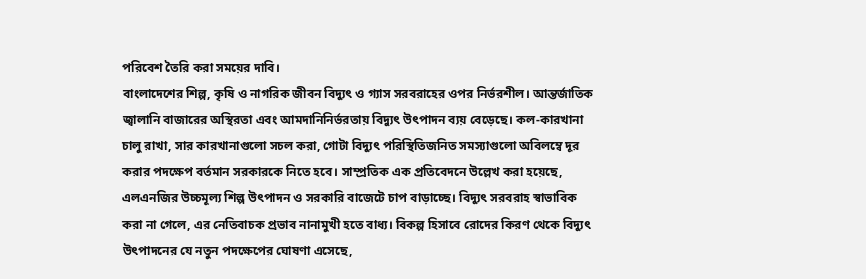পরিবেশ তৈরি করা সময়ের দাবি।
বাংলাদেশের শিল্প, কৃষি ও নাগরিক জীবন বিদ্যুৎ ও গ্যাস সরবরাহের ওপর নির্ভরশীল। আন্তর্জাতিক জ্বালানি বাজারের অস্থিরতা এবং আমদানিনির্ভরতায় বিদ্যুৎ উৎপাদন ব্যয় বেড়েছে। কল-কারখানা চালু রাখা, সার কারখানাগুলো সচল করা, গোটা বিদ্যুৎ পরিস্থিতিজনিত সমস্যাগুলো অবিলম্বে দূর করার পদক্ষেপ বর্তমান সরকারকে নিতে হবে। সাম্প্রতিক এক প্রতিবেদনে উল্লেখ করা হয়েছে, এলএনজির উচ্চমূল্য শিল্প উৎপাদন ও সরকারি বাজেটে চাপ বাড়াচ্ছে। বিদ্যুৎ সরবরাহ স্বাভাবিক করা না গেলে, এর নেতিবাচক প্রভাব নানামুখী হতে বাধ্য। বিকল্প হিসাবে রোদের কিরণ থেকে বিদ্যুৎ উৎপাদনের যে নতুন পদক্ষেপের ঘোষণা এসেছে,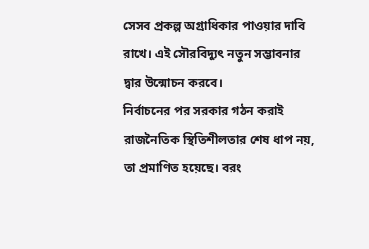সেসব প্রকল্প অগ্রাধিকার পাওয়ার দাবি রাখে। এই সৌরবিদ্যুৎ নতুন সম্ভাবনার দ্বার উন্মোচন করবে।
নির্বাচনের পর সরকার গঠন করাই রাজনৈতিক স্থিতিশীলতার শেষ ধাপ নয়, তা প্রমাণিত হয়েছে। বরং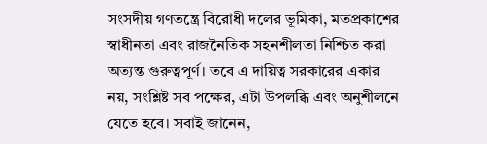সংসদীয় গণতন্ত্রে বিরোধী দলের ভূমিকা, মতপ্রকাশের স্বাধীনতা এবং রাজনৈতিক সহনশীলতা নিশ্চিত করা অত্যন্ত গুরুত্বপূর্ণ। তবে এ দায়িত্ব সরকারের একার নয়, সংশ্লিষ্ট সব পক্ষের, এটা উপলব্ধি এবং অনুশীলনে যেতে হবে। সবাই জানেন,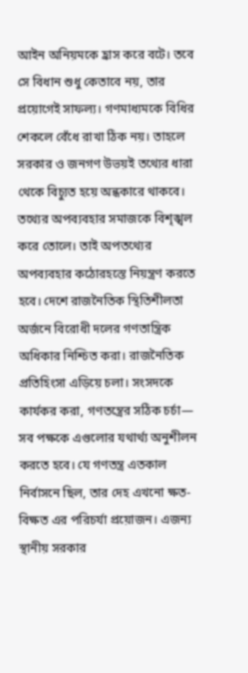আইন অনিয়মকে হ্রাস করে বটে। তবে সে বিধান শুধু কেতাবে নয়, তার প্রয়োগেই সাফল্য। গণমাধ্যমকে বিধির শেকলে বেঁধে রাখা ঠিক নয়। তাহলে সরকার ও জনগণ উভয়ই তথ্যের ধারা থেকে বিচ্যুত হয়ে অন্ধকারে থাকবে। তথ্যের অপব্যবহার সমাজকে বিশৃঙ্খল করে তোলে। তাই অপতথ্যের অপব্যবহার কঠোরহস্তে নিয়ন্ত্রণ করতে হবে। দেশে রাজনৈতিক স্থিতিশীলতা অর্জনে বিরোধী দলের গণতান্ত্রিক অধিকার নিশ্চিত করা। রাজনৈতিক প্রতিহিংসা এড়িয়ে চলা। সংসদকে কার্যকর করা, গণতন্ত্রের সঠিক চর্চা— সব পক্ষকে এগুলোর যথার্থ্য অনুশীলন করতে হবে। যে গণতন্ত্র এতকাল নির্বাসনে ছিল, তার দেহ এখনো ক্ষত-বিক্ষত এর পরিচর্যা প্রয়োজন। এজন্য স্থানীয় সরকার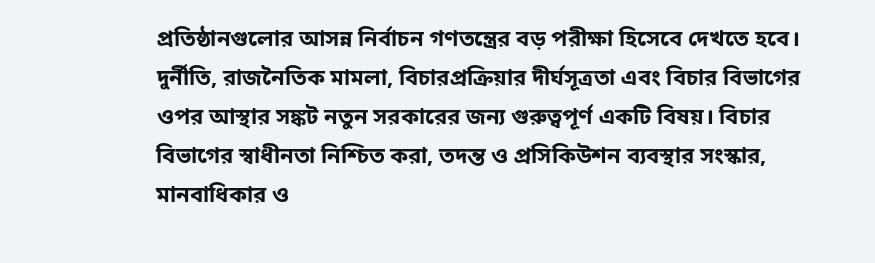প্রতিষ্ঠানগুলোর আসন্ন নির্বাচন গণতন্ত্রের বড় পরীক্ষা হিসেবে দেখতে হবে।
দুর্নীতি, রাজনৈতিক মামলা, বিচারপ্রক্রিয়ার দীর্ঘসূত্রতা এবং বিচার বিভাগের ওপর আস্থার সঙ্কট নতুন সরকারের জন্য গুরুত্বপূর্ণ একটি বিষয়। বিচার বিভাগের স্বাধীনতা নিশ্চিত করা, তদন্ত ও প্রসিকিউশন ব্যবস্থার সংস্কার, মানবাধিকার ও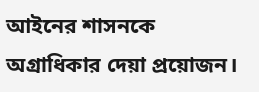আইনের শাসনকে অগ্রাধিকার দেয়া প্রয়োজন।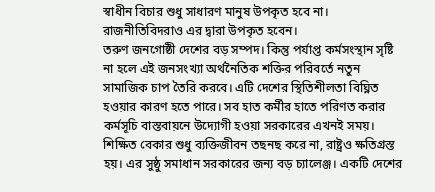স্বাধীন বিচার শুধু সাধারণ মানুষ উপকৃত হবে না। রাজনীতিবিদরাও এর দ্বারা উপকৃত হবেন।
তরুণ জনগোষ্ঠী দেশের বড় সম্পদ। কিন্তু পর্যাপ্ত কর্মসংস্থান সৃষ্টি না হলে এই জনসংখ্যা অর্থনৈতিক শক্তির পরিবর্তে নতুন সামাজিক চাপ তৈরি করবে। এটি দেশের স্থিতিশীলতা বিঘ্নিত হওয়ার কারণ হতে পারে। সব হাত কর্মীর হাতে পরিণত করার কর্মসূচি বাস্তবায়নে উদ্যোগী হওয়া সরকারের এখনই সময়। শিক্ষিত বেকার শুধু ব্যক্তিজীবন তছনছ করে না, রাষ্ট্রও ক্ষতিগ্রস্ত হয়। এর সুষ্ঠু সমাধান সরকারের জন্য বড় চ্যালেঞ্জ। একটি দেশের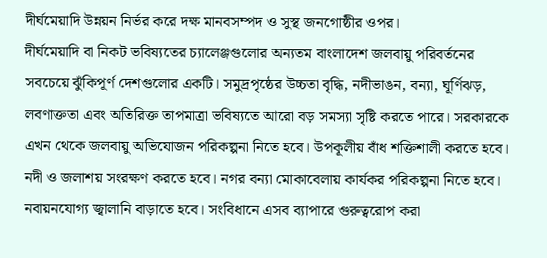দীর্ঘমেয়াদি উন্নয়ন নির্ভর করে দক্ষ মানবসম্পদ ও সুস্থ জনগোষ্ঠীর ওপর।
দীর্ঘমেয়াদি বা নিকট ভবিষ্যতের চ্যালেঞ্জগুলোর অন্যতম বাংলাদেশ জলবায়ু পরিবর্তনের সবচেয়ে ঝুঁকিপূর্ণ দেশগুলোর একটি। সমুদ্রপৃষ্ঠের উচ্চতা বৃদ্ধি, নদীভাঙন, বন্যা, ঘূর্ণিঝড়, লবণাক্ততা এবং অতিরিক্ত তাপমাত্রা ভবিষ্যতে আরো বড় সমস্যা সৃষ্টি করতে পারে। সরকারকে এখন থেকে জলবায়ু অভিযোজন পরিকল্পনা নিতে হবে। উপকূলীয় বাঁধ শক্তিশালী করতে হবে। নদী ও জলাশয় সংরক্ষণ করতে হবে। নগর বন্যা মোকাবেলায় কার্যকর পরিকল্পনা নিতে হবে। নবায়নযোগ্য জ্বালানি বাড়াতে হবে। সংবিধানে এসব ব্যাপারে গুরুত্বরোপ করা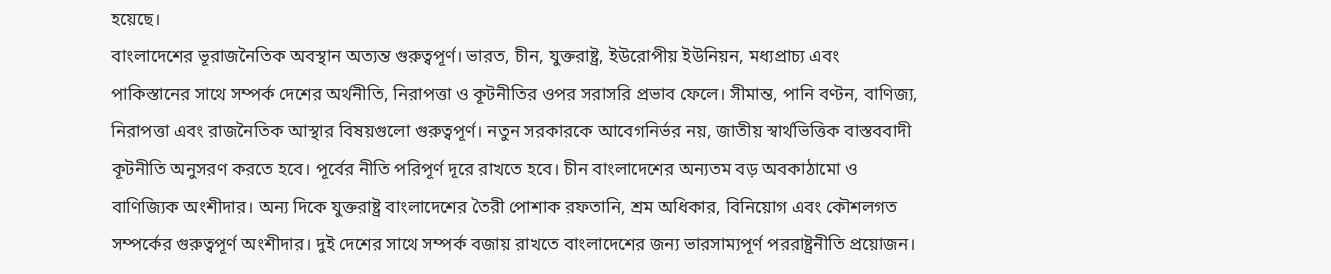হয়েছে।
বাংলাদেশের ভূরাজনৈতিক অবস্থান অত্যন্ত গুরুত্বপূর্ণ। ভারত, চীন, যুক্তরাষ্ট্র, ইউরোপীয় ইউনিয়ন, মধ্যপ্রাচ্য এবং পাকিস্তানের সাথে সম্পর্ক দেশের অর্থনীতি, নিরাপত্তা ও কূটনীতির ওপর সরাসরি প্রভাব ফেলে। সীমান্ত, পানি বণ্টন, বাণিজ্য, নিরাপত্তা এবং রাজনৈতিক আস্থার বিষয়গুলো গুরুত্বপূর্ণ। নতুন সরকারকে আবেগনির্ভর নয়, জাতীয় স্বার্থভিত্তিক বাস্তববাদী কূটনীতি অনুসরণ করতে হবে। পূর্বের নীতি পরিপূর্ণ দূরে রাখতে হবে। চীন বাংলাদেশের অন্যতম বড় অবকাঠামো ও বাণিজ্যিক অংশীদার। অন্য দিকে যুক্তরাষ্ট্র বাংলাদেশের তৈরী পোশাক রফতানি, শ্রম অধিকার, বিনিয়োগ এবং কৌশলগত সম্পর্কের গুরুত্বপূর্ণ অংশীদার। দুই দেশের সাথে সম্পর্ক বজায় রাখতে বাংলাদেশের জন্য ভারসাম্যপূর্ণ পররাষ্ট্রনীতি প্রয়োজন।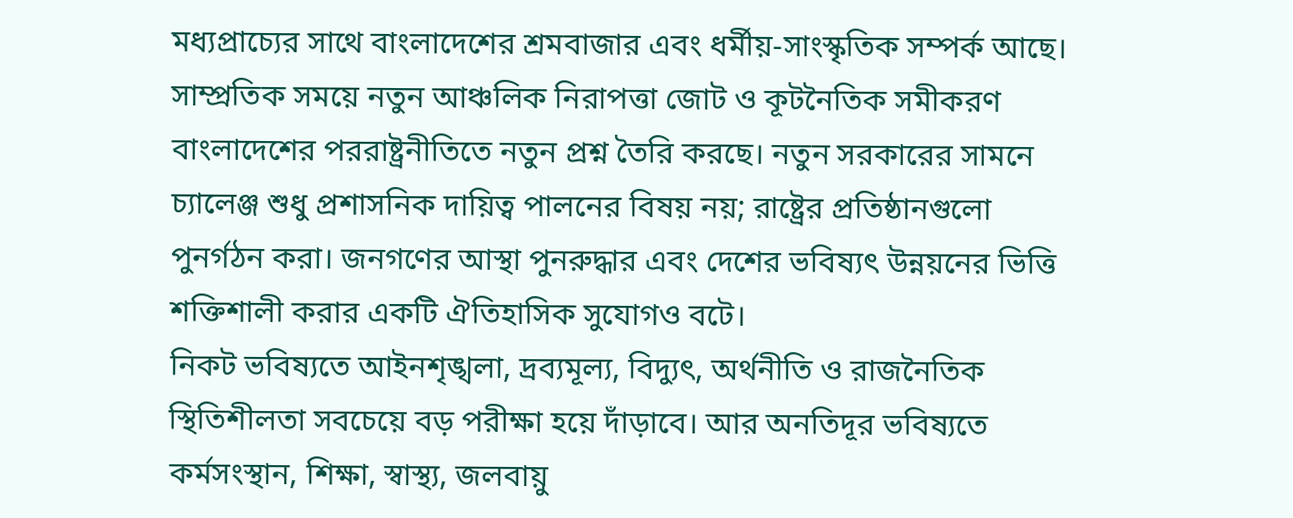মধ্যপ্রাচ্যের সাথে বাংলাদেশের শ্রমবাজার এবং ধর্মীয়-সাংস্কৃতিক সম্পর্ক আছে। সাম্প্রতিক সময়ে নতুন আঞ্চলিক নিরাপত্তা জোট ও কূটনৈতিক সমীকরণ বাংলাদেশের পররাষ্ট্রনীতিতে নতুন প্রশ্ন তৈরি করছে। নতুন সরকারের সামনে চ্যালেঞ্জ শুধু প্রশাসনিক দায়িত্ব পালনের বিষয় নয়; রাষ্ট্রের প্রতিষ্ঠানগুলো পুনর্গঠন করা। জনগণের আস্থা পুনরুদ্ধার এবং দেশের ভবিষ্যৎ উন্নয়নের ভিত্তি শক্তিশালী করার একটি ঐতিহাসিক সুযোগও বটে।
নিকট ভবিষ্যতে আইনশৃঙ্খলা, দ্রব্যমূল্য, বিদ্যুৎ, অর্থনীতি ও রাজনৈতিক স্থিতিশীলতা সবচেয়ে বড় পরীক্ষা হয়ে দাঁড়াবে। আর অনতিদূর ভবিষ্যতে কর্মসংস্থান, শিক্ষা, স্বাস্থ্য, জলবায়ু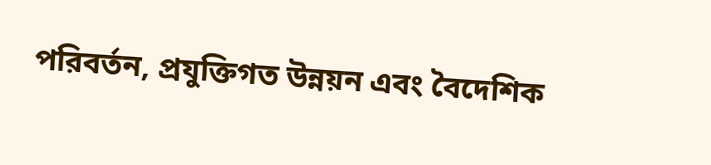পরিবর্তন, প্রযুক্তিগত উন্নয়ন এবং বৈদেশিক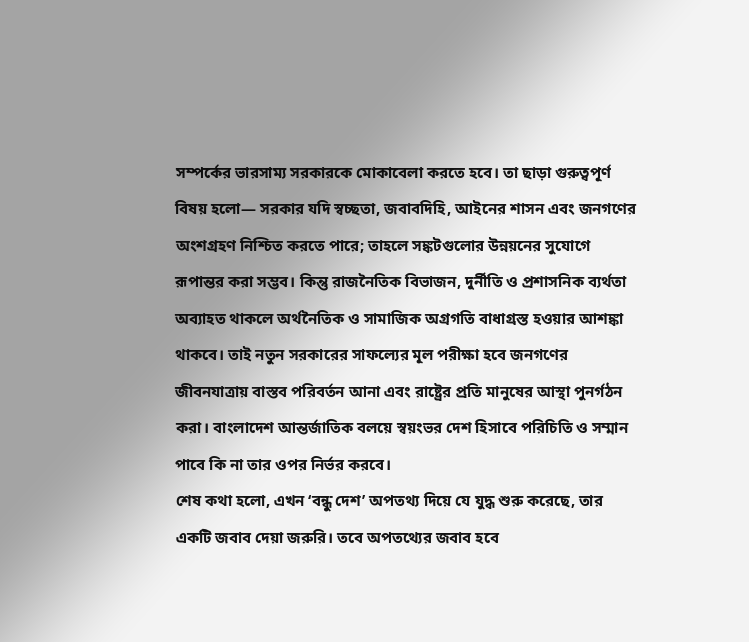সম্পর্কের ভারসাম্য সরকারকে মোকাবেলা করতে হবে। তা ছাড়া গুরুত্বপূর্ণ বিষয় হলো— সরকার যদি স্বচ্ছতা, জবাবদিহি, আইনের শাসন এবং জনগণের অংশগ্রহণ নিশ্চিত করতে পারে; তাহলে সঙ্কটগুলোর উন্নয়নের সুযোগে রূপান্তর করা সম্ভব। কিন্তু রাজনৈতিক বিভাজন, দুর্নীতি ও প্রশাসনিক ব্যর্থতা অব্যাহত থাকলে অর্থনৈতিক ও সামাজিক অগ্রগতি বাধাগ্রস্ত হওয়ার আশঙ্কা থাকবে। তাই নতুন সরকারের সাফল্যের মূল পরীক্ষা হবে জনগণের জীবনযাত্রায় বাস্তব পরিবর্তন আনা এবং রাষ্ট্রের প্রতি মানুষের আস্থা পুনর্গঠন করা। বাংলাদেশ আন্তর্জাতিক বলয়ে স্বয়ংভর দেশ হিসাবে পরিচিতি ও সম্মান পাবে কি না তার ওপর নির্ভর করবে।
শেষ কথা হলো, এখন ‘বন্ধু দেশ’ অপতথ্য দিয়ে যে যুদ্ধ শুরু করেছে, তার একটি জবাব দেয়া জরুরি। তবে অপতথ্যের জবাব হবে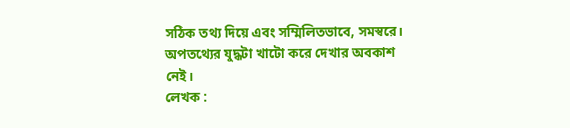সঠিক তথ্য দিয়ে এবং সম্মিলিতভাবে, সমস্বরে। অপতথ্যের যুদ্ধটা খাটো করে দেখার অবকাশ নেই।
লেখক :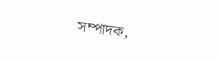সম্পাদক,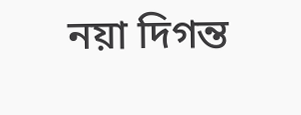নয়া দিগন্ত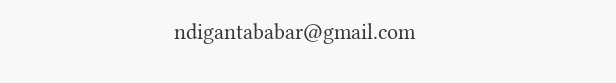ndigantababar@gmail.com